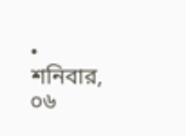• শনিবার, ০৬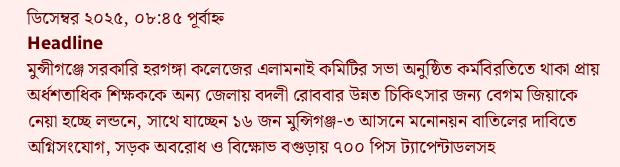ডিসেম্বর ২০২৫, ০৮:৪৫ পূর্বাহ্ন
Headline
মুন্সীগঞ্জে সরকারি হরগঙ্গা কলেজের এলামনাই কমিটির সভা অনুষ্ঠিত কর্মবিরতিতে থাকা প্রায় অর্ধশতাধিক শিক্ষককে অন্য জেলায় বদলী রোববার উন্নত চিকিৎসার জন্য বেগম জিয়াকে নেয়া হচ্ছে লন্ডনে, সাথে যাচ্ছেন ১৬ জন মুন্সিগঞ্জ-৩ আসনে মনোনয়ন বাতিলের দাবিতে অগ্নিসংযোগ, সড়ক অবরোধ ও বিক্ষোভ বগুড়ায় ৭০০ পিস ট্যাপেন্টাডলসহ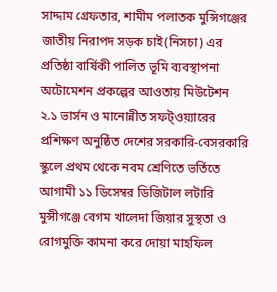সাদ্দাম গ্রেফতার, শামীম পলাতক মুন্সিগঞ্জের জাতীয় নিরাপদ সড়ক চাই(নিসচা) এর প্রতিষ্ঠা বার্ষিকী পালিত ভূমি ব্যবস্থাপনা অটোমেশন প্রকল্পের আওতায় মিউটেশন ২.১ ভার্সন ও মানোন্নীত সফট্ওয়্যারের প্রশিক্ষণ অনুষ্ঠিত দেশের সরকারি-বেসরকারি স্কুলে প্রথম থেকে নবম শ্রেণিতে ভর্তিতে আগামী ১১ ডিসেম্বর ডিজিটাল লটারি মুন্সীগঞ্জে বেগম খালেদা জিয়ার সুস্থতা ও রোগমুক্তি কামনা করে দোয়া মাহফিল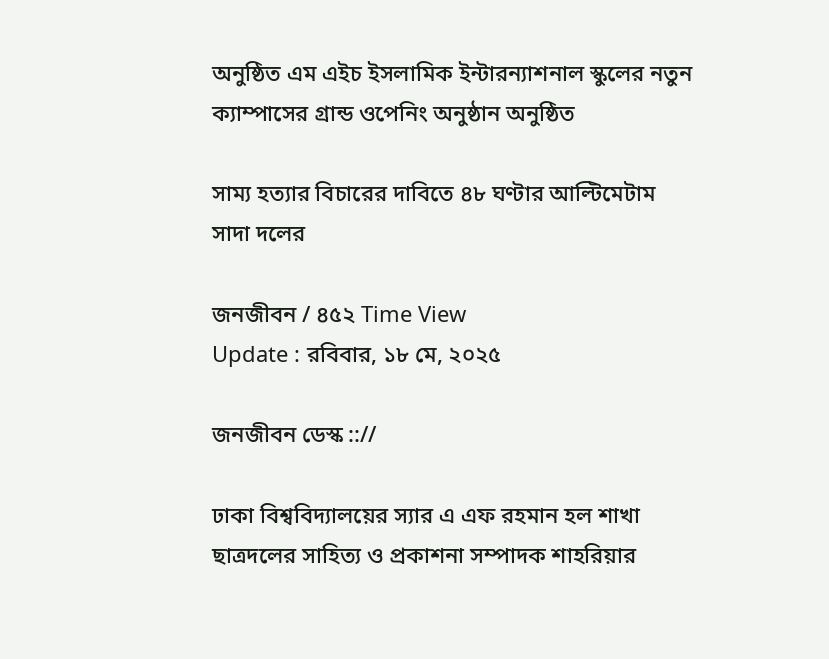অনুষ্ঠিত এম এইচ ইসলামিক ইন্টারন্যাশনাল স্কুলের নতুন ক্যাম্পাসের গ্রান্ড ওপেনিং অনুষ্ঠান অনুষ্ঠিত

সাম্য হত্যার বিচারের দাবিতে ৪৮ ঘণ্টার আল্টিমেটাম সাদা দলের

জনজীবন / ৪৫২ Time View
Update : রবিবার, ১৮ মে, ২০২৫

জনজীবন ডেস্ক :://

ঢাকা বিশ্ববিদ্যালয়ের স্যার এ এফ রহমান হল শাখা ছাত্রদলের সাহিত্য ও প্রকাশনা সম্পাদক শাহরিয়ার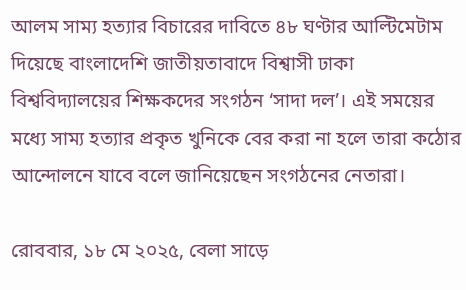আলম সাম্য হত্যার বিচারের দাবিতে ৪৮ ঘণ্টার আল্টিমেটাম দিয়েছে বাংলাদেশি জাতীয়তাবাদে বিশ্বাসী ঢাকা বিশ্ববিদ্যালয়ের শিক্ষকদের সংগঠন ‘সাদা দল’। এই সময়ের মধ্যে সাম্য হত্যার প্রকৃত খুনিকে বের করা না হলে তারা কঠোর আন্দোলনে যাবে বলে জানিয়েছেন সংগঠনের নেতারা।

রোববার, ১৮ মে ২০২৫, বেলা সাড়ে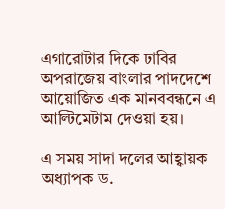এগারোটার দিকে ঢাবির অপরাজেয় বাংলার পাদদেশে আয়োজিত এক মানববন্ধনে এ আল্টিমেটাম দেওয়া হয়।

এ সময় সাদা দলের আহ্বায়ক অধ্যাপক ড.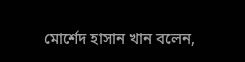মোর্শেদ হাসান খান বলেন,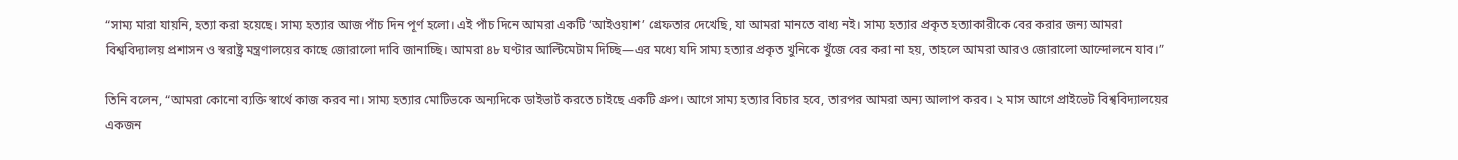“সাম্য মারা যায়নি, হত্যা করা হয়েছে। সাম্য হত্যার আজ পাঁচ দিন পূর্ণ হলো। এই পাঁচ দিনে আমরা একটি ‘আইওয়াশ’ গ্রেফতার দেখেছি, যা আমরা মানতে বাধ্য নই। সাম্য হত্যার প্রকৃত হত্যাকারীকে বের করার জন্য আমরা বিশ্ববিদ্যালয় প্রশাসন ও স্বরাষ্ট্র মন্ত্রণালয়ের কাছে জোরালো দাবি জানাচ্ছি। আমরা ৪৮ ঘণ্টার আল্টিমেটাম দিচ্ছি—এর মধ্যে যদি সাম্য হত্যার প্রকৃত খুনিকে খুঁজে বের করা না হয়, তাহলে আমরা আরও জোরালো আন্দোলনে যাব।”

তিনি বলেন, “আমরা কোনো ব্যক্তি স্বার্থে কাজ করব না। সাম্য হত্যার মোটিভকে অন্যদিকে ডাইভার্ট করতে চাইছে একটি গ্রুপ। আগে সাম্য হত্যার বিচার হবে, তারপর আমরা অন্য আলাপ করব। ২ মাস আগে প্রাইভেট বিশ্ববিদ্যালয়ের একজন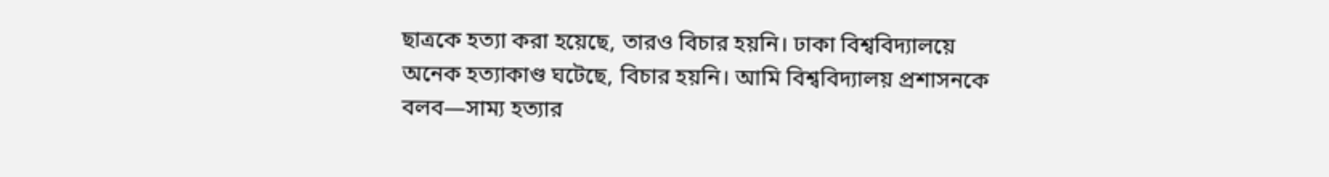ছাত্রকে হত্যা করা হয়েছে, তারও বিচার হয়নি। ঢাকা বিশ্ববিদ্যালয়ে অনেক হত্যাকাণ্ড ঘটেছে, বিচার হয়নি। আমি বিশ্ববিদ্যালয় প্রশাসনকে বলব—সাম্য হত্যার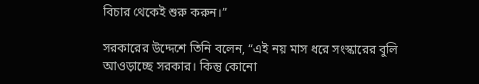বিচার থেকেই শুরু করুন।”

সরকারের উদ্দেশে তিনি বলেন, “এই নয় মাস ধরে সংস্কারের বুলি আওড়াচ্ছে সরকার। কিন্তু কোনো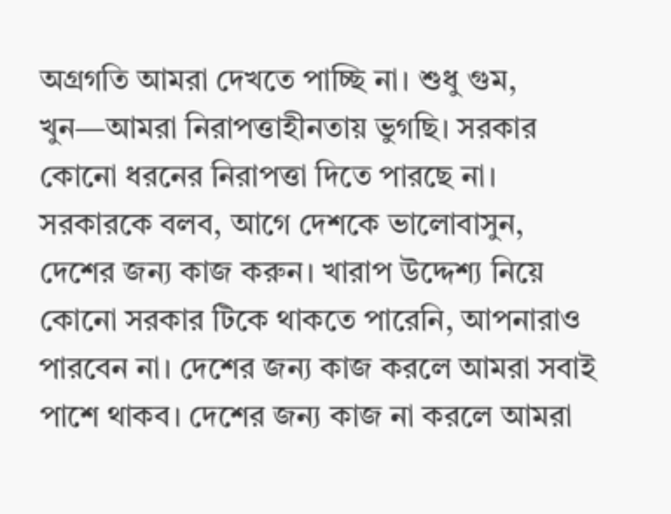অগ্রগতি আমরা দেখতে পাচ্ছি না। শুধু গুম, খুন—আমরা নিরাপত্তাহীনতায় ভুগছি। সরকার কোনো ধরনের নিরাপত্তা দিতে পারছে না। সরকারকে বলব, আগে দেশকে ভালোবাসুন, দেশের জন্য কাজ করুন। খারাপ উদ্দেশ্য নিয়ে কোনো সরকার টিকে থাকতে পারেনি, আপনারাও পারবেন না। দেশের জন্য কাজ করলে আমরা সবাই পাশে থাকব। দেশের জন্য কাজ না করলে আমরা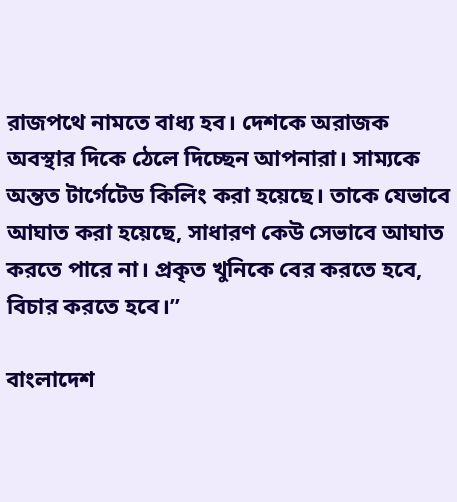রাজপথে নামতে বাধ্য হব। দেশকে অরাজক অবস্থার দিকে ঠেলে দিচ্ছেন আপনারা। সাম্যকে অন্তত টার্গেটেড কিলিং করা হয়েছে। তাকে যেভাবে আঘাত করা হয়েছে, সাধারণ কেউ সেভাবে আঘাত করতে পারে না। প্রকৃত খুনিকে বের করতে হবে, বিচার করতে হবে।”

বাংলাদেশ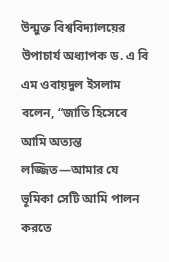উন্মুক্ত বিশ্ববিদ্যালয়ের উপাচার্য অধ্যাপক ড. এ বি এম ওবায়দুল ইসলাম বলেন, “জাতি হিসেবে আমি অত্যন্ত লজ্জিত—আমার যে ভূমিকা সেটি আমি পালন করতে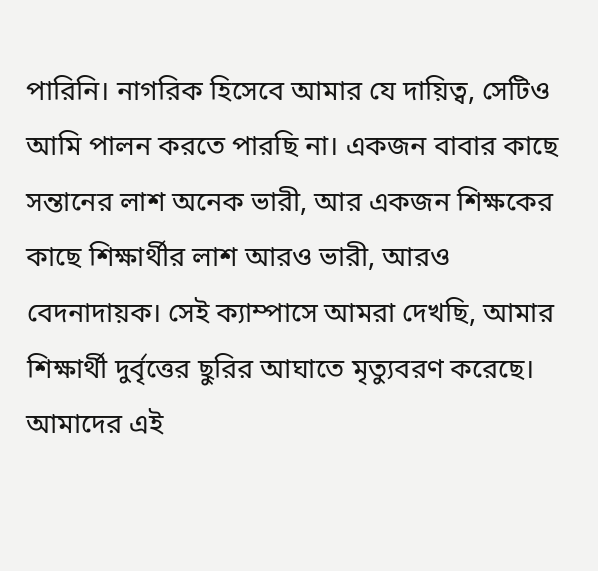পারিনি। নাগরিক হিসেবে আমার যে দায়িত্ব, সেটিও আমি পালন করতে পারছি না। একজন বাবার কাছে সন্তানের লাশ অনেক ভারী, আর একজন শিক্ষকের কাছে শিক্ষার্থীর লাশ আরও ভারী, আরও বেদনাদায়ক। সেই ক্যাম্পাসে আমরা দেখছি, আমার শিক্ষার্থী দুর্বৃত্তের ছুরির আঘাতে মৃত্যুবরণ করেছে। আমাদের এই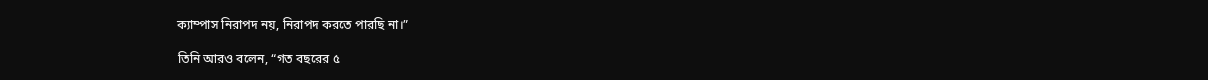ক্যাম্পাস নিরাপদ নয়, নিরাপদ করতে পারছি না।”

তিনি আরও বলেন, “গত বছরের ৫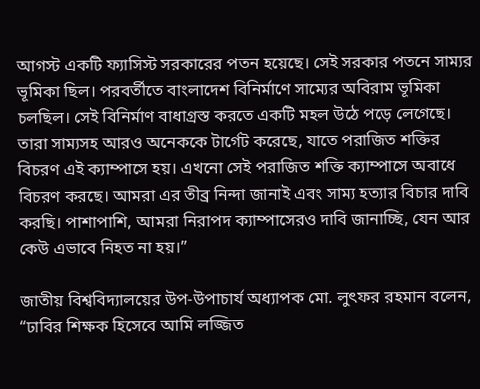আগস্ট একটি ফ্যাসিস্ট সরকারের পতন হয়েছে। সেই সরকার পতনে সাম্যর ভূমিকা ছিল। পরবর্তীতে বাংলাদেশ বিনির্মাণে সাম্যের অবিরাম ভূমিকা চলছিল। সেই বিনির্মাণ বাধাগ্রস্ত করতে একটি মহল উঠে পড়ে লেগেছে। তারা সাম্যসহ আরও অনেককে টার্গেট করেছে, যাতে পরাজিত শক্তির বিচরণ এই ক্যাম্পাসে হয়। এখনো সেই পরাজিত শক্তি ক্যাম্পাসে অবাধে বিচরণ করছে। আমরা এর তীব্র নিন্দা জানাই এবং সাম্য হত্যার বিচার দাবি করছি। পাশাপাশি, আমরা নিরাপদ ক্যাম্পাসেরও দাবি জানাচ্ছি, যেন আর কেউ এভাবে নিহত না হয়।”

জাতীয় বিশ্ববিদ্যালয়ের উপ-উপাচার্য অধ্যাপক মো. লুৎফর রহমান বলেন, “ঢাবির শিক্ষক হিসেবে আমি লজ্জিত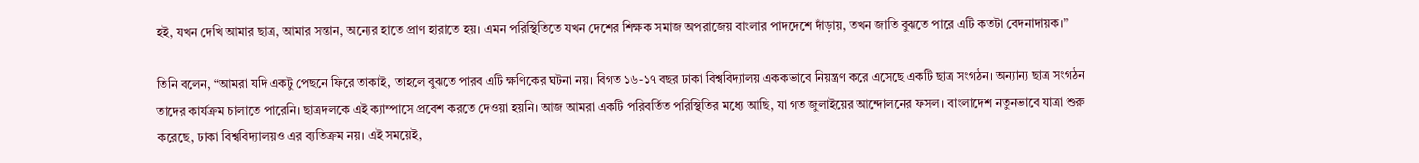হই, যখন দেখি আমার ছাত্র, আমার সন্তান, অন্যের হাতে প্রাণ হারাতে হয়। এমন পরিস্থিতিতে যখন দেশের শিক্ষক সমাজ অপরাজেয় বাংলার পাদদেশে দাঁড়ায়, তখন জাতি বুঝতে পারে এটি কতটা বেদনাদায়ক।”

তিনি বলেন, “আমরা যদি একটু পেছনে ফিরে তাকাই, তাহলে বুঝতে পারব এটি ক্ষণিকের ঘটনা নয়। বিগত ১৬-১৭ বছর ঢাকা বিশ্ববিদ্যালয় এককভাবে নিয়ন্ত্রণ করে এসেছে একটি ছাত্র সংগঠন। অন্যান্য ছাত্র সংগঠন তাদের কার্যক্রম চালাতে পারেনি। ছাত্রদলকে এই ক্যাম্পাসে প্রবেশ করতে দেওয়া হয়নি। আজ আমরা একটি পরিবর্তিত পরিস্থিতির মধ্যে আছি, যা গত জুলাইয়ের আন্দোলনের ফসল। বাংলাদেশ নতুনভাবে যাত্রা শুরু করেছে, ঢাকা বিশ্ববিদ্যালয়ও এর ব্যতিক্রম নয়। এই সময়েই,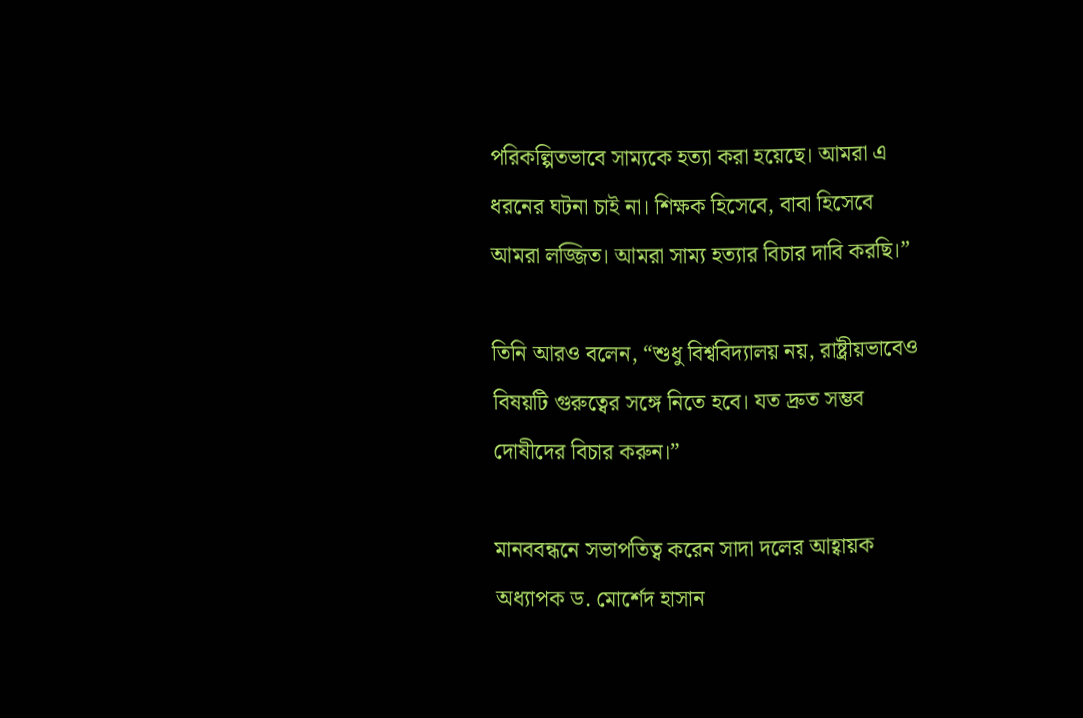পরিকল্পিতভাবে সাম্যকে হত্যা করা হয়েছে। আমরা এ ধরনের ঘটনা চাই না। শিক্ষক হিসেবে, বাবা হিসেবে আমরা লজ্জিত। আমরা সাম্য হত্যার বিচার দাবি করছি।”

তিনি আরও বলেন, “শুধু বিশ্ববিদ্যালয় নয়, রাষ্ট্রীয়ভাবেও বিষয়টি গুরুত্বের সঙ্গে নিতে হবে। যত দ্রুত সম্ভব দোষীদের বিচার করুন।”

মানববন্ধনে সভাপতিত্ব করেন সাদা দলের আহ্বায়ক অধ্যাপক ড. মোর্শেদ হাসান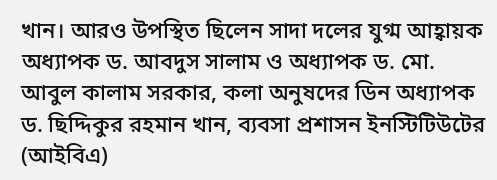খান। আরও উপস্থিত ছিলেন সাদা দলের যুগ্ম আহ্বায়ক অধ্যাপক ড. আবদুস সালাম ও অধ্যাপক ড. মো. আবুল কালাম সরকার, কলা অনুষদের ডিন অধ্যাপক ড. ছিদ্দিকুর রহমান খান, ব্যবসা প্রশাসন ইনস্টিটিউটের (আইবিএ)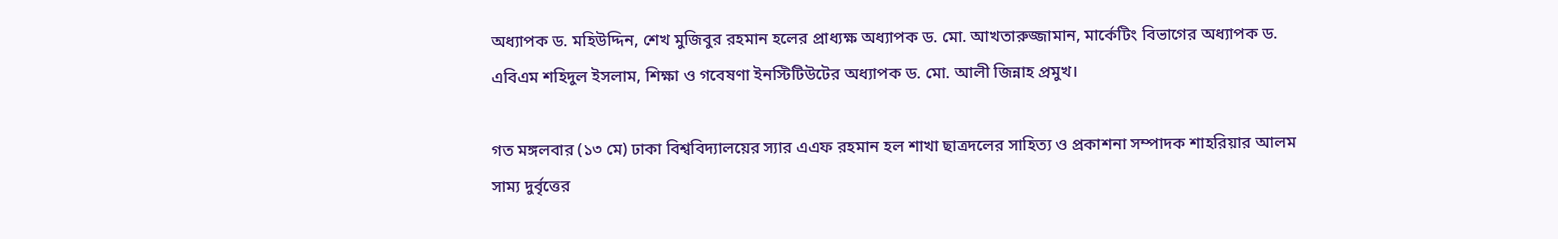অধ্যাপক ড. মহিউদ্দিন, শেখ মুজিবুর রহমান হলের প্রাধ্যক্ষ অধ্যাপক ড. মো. আখতারুজ্জামান, মার্কেটিং বিভাগের অধ্যাপক ড. এবিএম শহিদুল ইসলাম, শিক্ষা ও গবেষণা ইনস্টিটিউটের অধ্যাপক ড. মো. আলী জিন্নাহ প্রমুখ।

গত মঙ্গলবার (১৩ মে) ঢাকা বিশ্ববিদ্যালয়ের স্যার এএফ রহমান হল শাখা ছাত্রদলের সাহিত্য ও প্রকাশনা সম্পাদক শাহরিয়ার আলম সাম্য দুর্বৃত্তের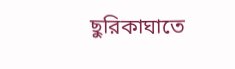ছুরিকাঘাতে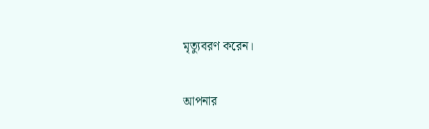মৃত্যুবরণ করেন।


আপনার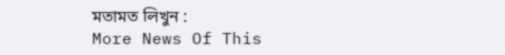মতামত লিখুন :
More News Of This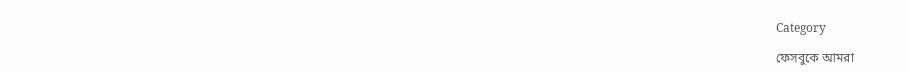Category

ফেসবুকে আমরা